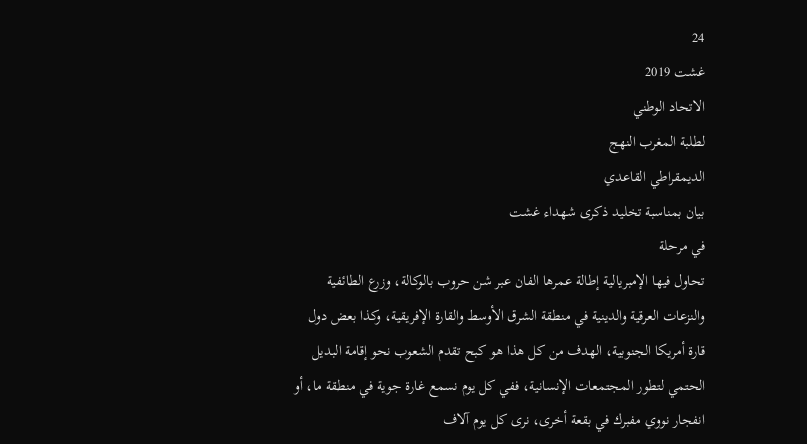24
غشت 2019
الاتحاد الوطني
لطلبة المغرب النهج
الديمقراطي القاعدي
بيان بمناسبة تخليد ذكرى شهداء غشت
في مرحلة
تحاول فيها الإمبريالية إطالة عمرها الفان عبر شن حروب بالوكالة، وزرع الطائفية
والنزعات العرقية والدينية في منطقة الشرق الأوسط والقارة الإفريقية، وكذا بعض دول
قارة أمريكا الجنوبية، الهدف من كل هذا هو كبح تقدم الشعوب نحو إقامة البديل
الحتمي لتطور المجتمعات الإنسانية، ففي كل يوم نسمع غارة جوية في منطقة ما، أو
انفجار نووي مفبرك في بقعة أخرى، نرى كل يوم آلاف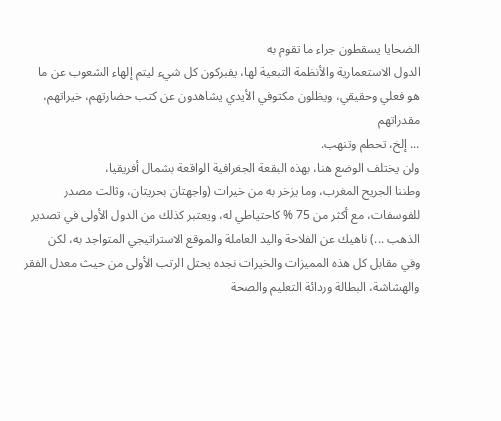الضحايا يسقطون جراء ما تقوم به
الدول الاستعمارية والأنظمة التبعية لها، يفبركون كل شيء ليتم إلهاء الشعوب عن ما
هو فعلي وحقيقي، ويظلون مكتوفي الأيدي يشاهدون عن كتب حضارتهم، خيراتهم، مقدراتهم
... إلخ، تحطم وتنهب.
ولن يختلف الوضع هنا، بهذه البقعة الجغرافية الواقعة بشمال أفريقيا،
وطننا الجريح المغرب، وما يزخر به من خيرات (واجهتان بحريتان، وثالت مصدر
للفوسفات، مع أكثر من 75 % كاحتياطي له، ويعتبر كذلك من الدول الأولى في تصدير
الذهب ...) ناهيك عن الفلاحة واليد العاملة والموقع الاستراتيجي المتواجد به، لكن
وفي مقابل كل هذه المميزات والخيرات نجده يحتل الرتب الأولى من حيث معدل الفقر
والهشاشة، البطالة وردائة التعليم والصحة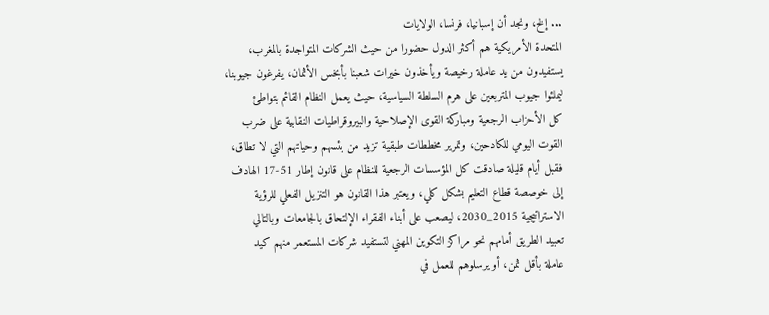... إلخ، ونجد أن إسبانيا، فرنسا، الولايات
المتحدة الأمريكية هم أكثر الدول حضورا من حيث الشركات المتواجدة بالمغرب،
يستفيدون من يد عاملة رخيصة ويأخذون خيرات شعبنا بأبخس الأثمان، يفرغون جيوبنا،
ليملئوا جيوب المتربعين على هرم السلطة السياسية، حيث يعمل النظام القائم بتواطئ
كل الأحزاب الرجعية ومباركة القوى الإصلاحية والبيروقراطيات النقابية على ضرب
القوت اليومي للكادحين، وتمرير مخططات طبقية تزيد من بئسهم وحياتهم التي لا تطاق،
فقبل أيام قليلة صادقت كل المؤسسات الرجعية للنظام على قانون إطار 51-17 الهادف
إلى خوصصة قطاع التعليم بشكل كلي، ويعتبر هذا القانون هو التنزيل الفعلي للرؤية
الاستراتيجية 2015_2030، ليصعب على أبناء الفقراء الإلتحاق بالجامعات وبالتالي
تعبيد الطريق أمامهم نحو مراكز التكوين المهني لتستفيد شركات المستعمر منهم كيد
عاملة بأقل ثمن، أو يرسلوهم للعمل في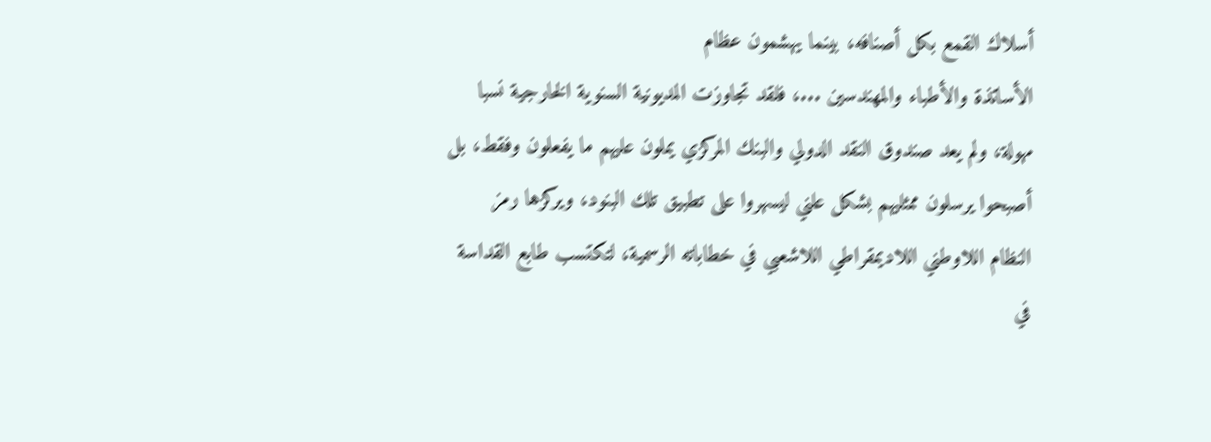أسلاك القمع بكل أصنافه، بينما يهشمون عظام
الأساتذة والأطباء والمهندسين ...، فلقد تجاوزت المديونية السنوية الخارجية نسبا
مهولة، ولم يعد صندوق النقد الدولي والبنك المركزي يملون عليهم ما يفعلون وفقط، بل
أصبحوا يرسلون ممثليهم بشكل علني ليسهروا على تطبيق تلك البنود، ويركزها رمز
النظام اللاوطني اللاديمقراطي اللاشعبي في خطاباته الرسمية، لتكتسب طابع القداسة
في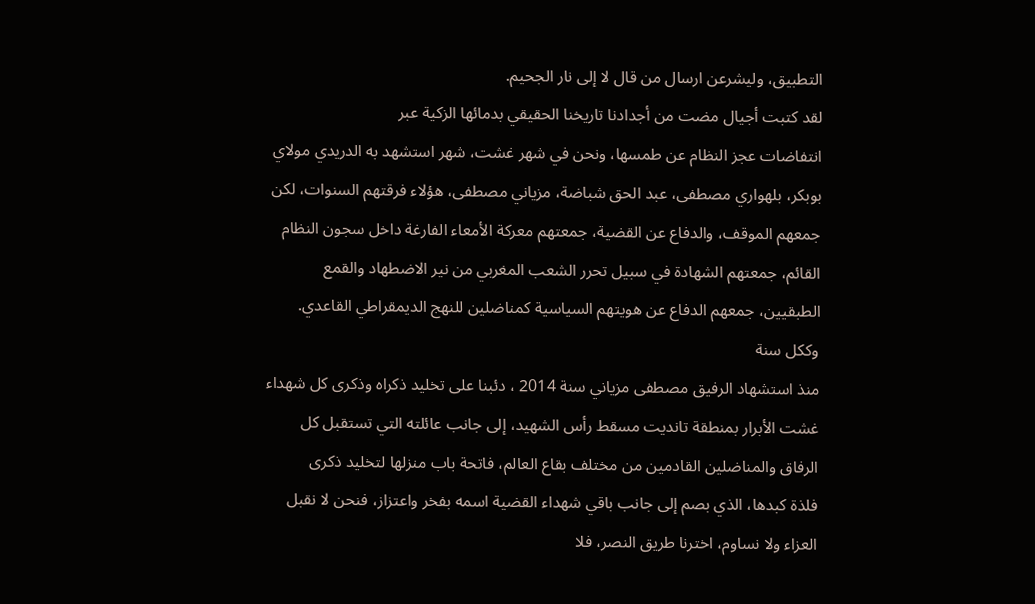التطبيق، وليشرعن ارسال من قال لا إلى نار الجحيم.
لقد كتبت أجيال مضت من أجدادنا تاريخنا الحقيقي بدمائها الزكية عبر
انتفاضات عجز النظام عن طمسها، ونحن في شهر غشت، شهر استشهد به الدريدي مولاي
بوبكر، بلهواري مصطفى، عبد الحق شباضة، مزياني مصطفى، هؤلاء فرقتهم السنوات، لكن
جمعهم الموقف، والدفاع عن القضية، جمعتهم معركة الأمعاء الفارغة داخل سجون النظام
القائم، جمعتهم الشهادة في سبيل تحرر الشعب المغربي من نير الاضطهاد والقمع
الطبقيين، جمعهم الدفاع عن هويتهم السياسية كمناضلين للنهج الديمقراطي القاعدي.
وككل سنة
منذ استشهاد الرفيق مصطفى مزياني سنة 2014 ، دئبنا على تخليد ذكراه وذكرى كل شهداء
غشت الأبرار بمنطقة تانديت مسقط رأس الشهيد، إلى جانب عائلته التي تستقبل كل
الرفاق والمناضلين القادمين من مختلف بقاع العالم، فاتحة باب منزلها لتخليد ذكرى
فلذة كبدها، الذي بصم إلى جانب باقي شهداء القضية اسمه بفخر واعتزاز، فنحن لا نقبل
العزاء ولا نساوم، اخترنا طريق النصر، فلا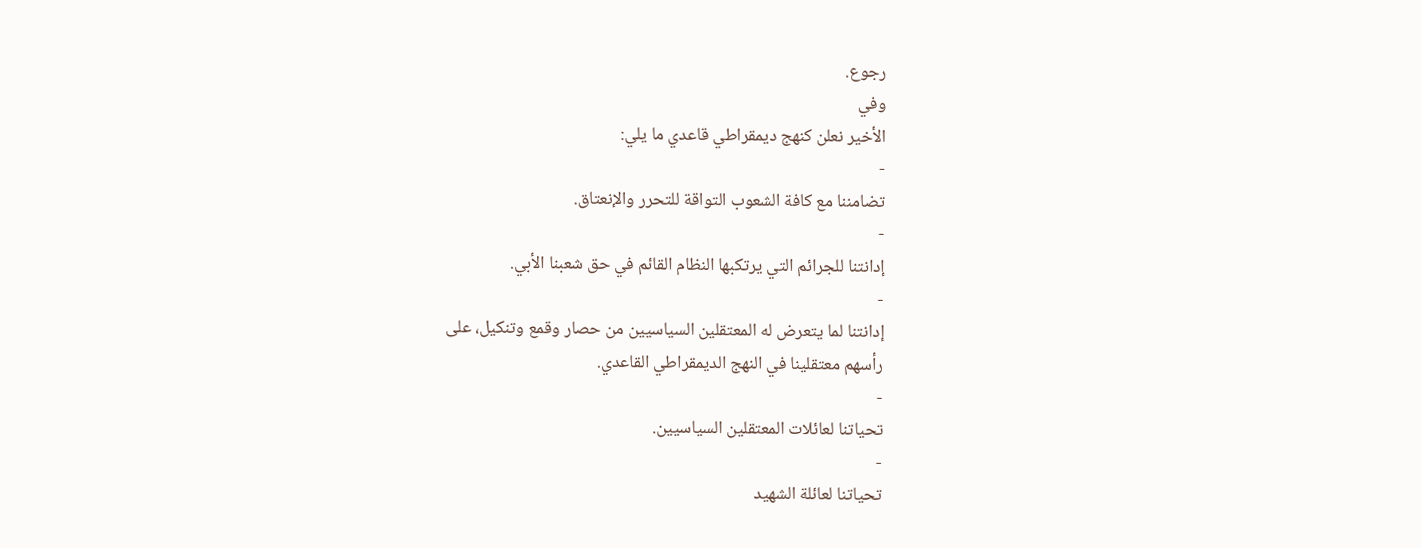رجوع.
وفي
الأخير نعلن كنهج ديمقراطي قاعدي ما يلي:
-
تضامننا مع كافة الشعوب التواقة للتحرر والإنعتاق.
-
إدانتنا للجرائم التي يرتكبها النظام القائم في حق شعبنا الأبي.
-
إدانتنا لما يتعرض له المعتقلين السياسيين من حصار وقمع وتنكيل، على
رأسهم معتقلينا في النهج الديمقراطي القاعدي.
-
تحياتنا لعائلات المعتقلين السياسيين.
-
تحياتنا لعائلة الشهيد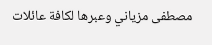مصطفى مزياني وعبرها لكافة عائلات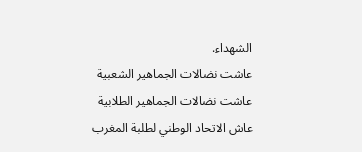الشهداء.
عاشت نضالات الجماهير الشعبية
عاشت نضالات الجماهير الطلابية
عاش الاتحاد الوطني لطلبة المغرب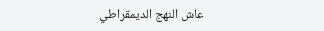عاش النهج الديمقراطي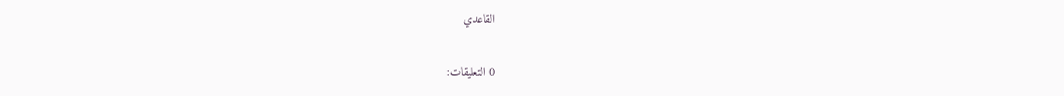القاعدي

0 التعليقات: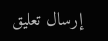إرسال تعليق